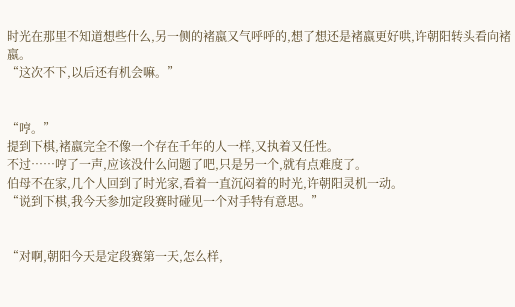时光在那里不知道想些什么,另一侧的褚嬴又气呼呼的,想了想还是褚嬴更好哄,许朝阳转头看向褚嬴。
“这次不下,以后还有机会嘛。”


“哼。”
提到下棋,褚嬴完全不像一个存在千年的人一样,又执着又任性。
不过……哼了一声,应该没什么问题了吧,只是另一个,就有点难度了。
伯母不在家,几个人回到了时光家,看着一直沉闷着的时光,许朝阳灵机一动。
“说到下棋,我今天参加定段赛时碰见一个对手特有意思。”


“对啊,朝阳今天是定段赛第一天,怎么样,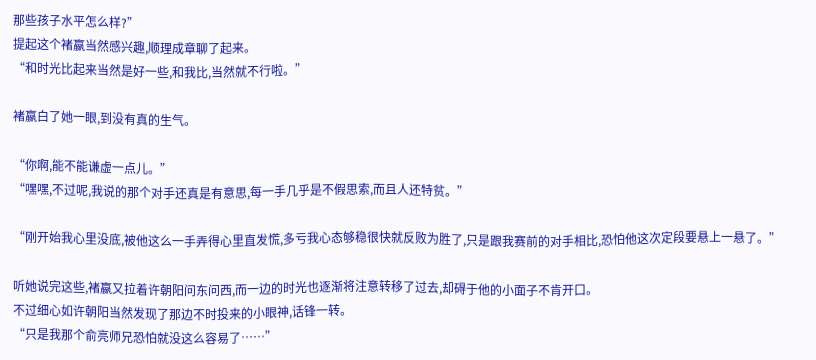那些孩子水平怎么样?”
提起这个褚嬴当然感兴趣,顺理成章聊了起来。
“和时光比起来当然是好一些,和我比,当然就不行啦。”

褚嬴白了她一眼,到没有真的生气。

“你啊,能不能谦虚一点儿。”
“嘿嘿,不过呢,我说的那个对手还真是有意思,每一手几乎是不假思索,而且人还特贫。”

“刚开始我心里没底,被他这么一手弄得心里直发慌,多亏我心态够稳很快就反败为胜了,只是跟我赛前的对手相比,恐怕他这次定段要悬上一悬了。”

听她说完这些,褚嬴又拉着许朝阳问东问西,而一边的时光也逐渐将注意转移了过去,却碍于他的小面子不肯开口。
不过细心如许朝阳当然发现了那边不时投来的小眼神,话锋一转。
“只是我那个俞亮师兄恐怕就没这么容易了……”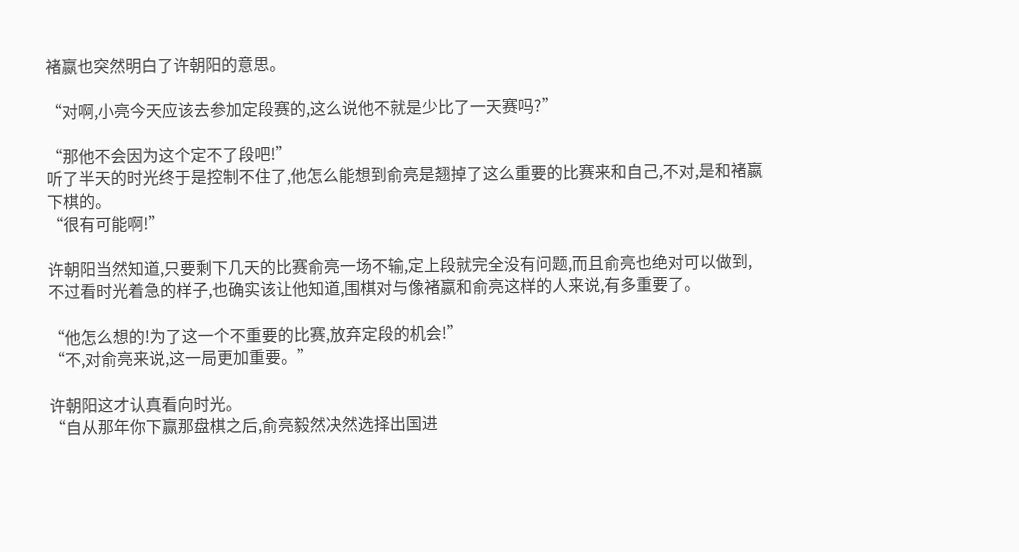褚嬴也突然明白了许朝阳的意思。

“对啊,小亮今天应该去参加定段赛的,这么说他不就是少比了一天赛吗?”

“那他不会因为这个定不了段吧!”
听了半天的时光终于是控制不住了,他怎么能想到俞亮是翘掉了这么重要的比赛来和自己,不对,是和褚嬴下棋的。
“很有可能啊!”

许朝阳当然知道,只要剩下几天的比赛俞亮一场不输,定上段就完全没有问题,而且俞亮也绝对可以做到,不过看时光着急的样子,也确实该让他知道,围棋对与像褚嬴和俞亮这样的人来说,有多重要了。

“他怎么想的!为了这一个不重要的比赛,放弃定段的机会!”
“不,对俞亮来说,这一局更加重要。”

许朝阳这才认真看向时光。
“自从那年你下赢那盘棋之后,俞亮毅然决然选择出国进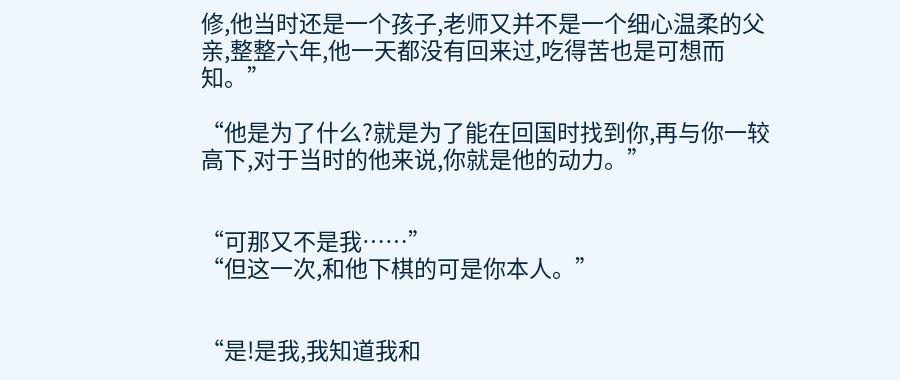修,他当时还是一个孩子,老师又并不是一个细心温柔的父亲,整整六年,他一天都没有回来过,吃得苦也是可想而知。”

“他是为了什么?就是为了能在回国时找到你,再与你一较高下,对于当时的他来说,你就是他的动力。”


“可那又不是我……”
“但这一次,和他下棋的可是你本人。”


“是!是我,我知道我和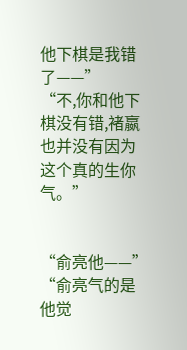他下棋是我错了——”
“不,你和他下棋没有错,褚嬴也并没有因为这个真的生你气。”


“俞亮他——”
“俞亮气的是他觉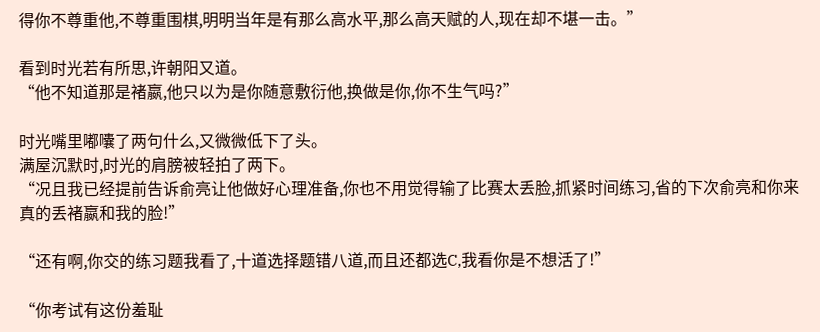得你不尊重他,不尊重围棋,明明当年是有那么高水平,那么高天赋的人,现在却不堪一击。”

看到时光若有所思,许朝阳又道。
“他不知道那是褚嬴,他只以为是你随意敷衍他,换做是你,你不生气吗?”

时光嘴里嘟囔了两句什么,又微微低下了头。
满屋沉默时,时光的肩膀被轻拍了两下。
“况且我已经提前告诉俞亮让他做好心理准备,你也不用觉得输了比赛太丢脸,抓紧时间练习,省的下次俞亮和你来真的丢褚嬴和我的脸!”

“还有啊,你交的练习题我看了,十道选择题错八道,而且还都选C,我看你是不想活了!”

“你考试有这份羞耻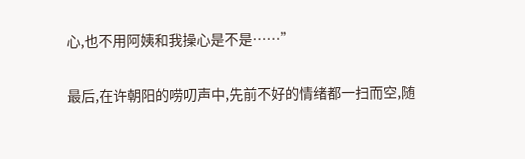心,也不用阿姨和我操心是不是……”

最后,在许朝阳的唠叨声中,先前不好的情绪都一扫而空,随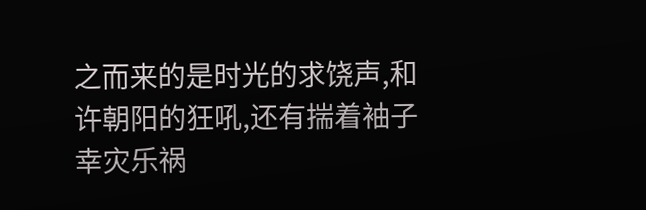之而来的是时光的求饶声,和许朝阳的狂吼,还有揣着袖子幸灾乐祸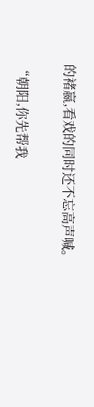的褚嬴,看戏的同时还不忘高声喊。

“朝阳,你先帮我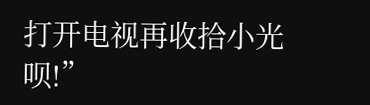打开电视再收拾小光呗!”